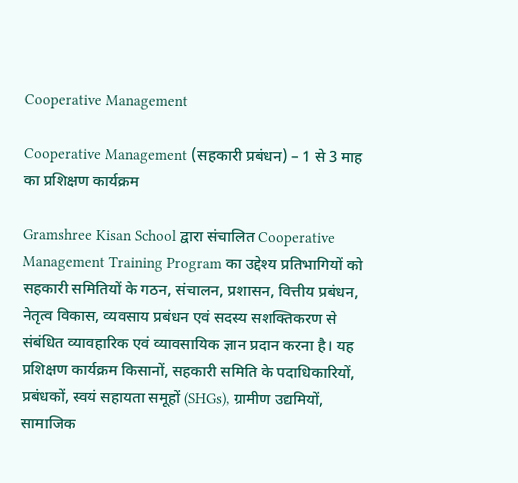Cooperative Management

Cooperative Management (सहकारी प्रबंधन) – 1 से 3 माह का प्रशिक्षण कार्यक्रम

Gramshree Kisan School द्वारा संचालित Cooperative Management Training Program का उद्देश्य प्रतिभागियों को सहकारी समितियों के गठन, संचालन, प्रशासन, वित्तीय प्रबंधन, नेतृत्व विकास, व्यवसाय प्रबंधन एवं सदस्य सशक्तिकरण से संबंधित व्यावहारिक एवं व्यावसायिक ज्ञान प्रदान करना है। यह प्रशिक्षण कार्यक्रम किसानों, सहकारी समिति के पदाधिकारियों, प्रबंधकों, स्वयं सहायता समूहों (SHGs), ग्रामीण उद्यमियों, सामाजिक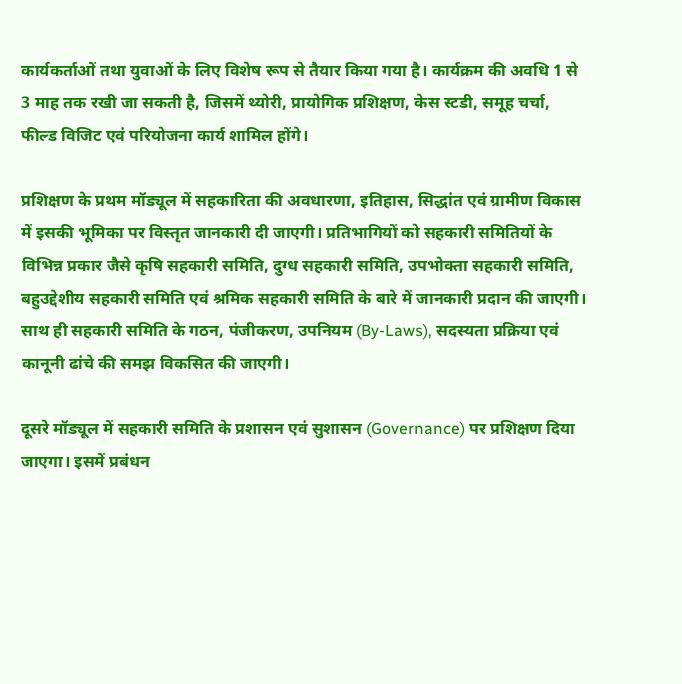कार्यकर्ताओं तथा युवाओं के लिए विशेष रूप से तैयार किया गया है। कार्यक्रम की अवधि 1 से 3 माह तक रखी जा सकती है, जिसमें थ्योरी, प्रायोगिक प्रशिक्षण, केस स्टडी, समूह चर्चा, फील्ड विजिट एवं परियोजना कार्य शामिल होंगे।

प्रशिक्षण के प्रथम मॉड्यूल में सहकारिता की अवधारणा, इतिहास, सिद्धांत एवं ग्रामीण विकास में इसकी भूमिका पर विस्तृत जानकारी दी जाएगी। प्रतिभागियों को सहकारी समितियों के विभिन्न प्रकार जैसे कृषि सहकारी समिति, दुग्ध सहकारी समिति, उपभोक्ता सहकारी समिति, बहुउद्देशीय सहकारी समिति एवं श्रमिक सहकारी समिति के बारे में जानकारी प्रदान की जाएगी। साथ ही सहकारी समिति के गठन, पंजीकरण, उपनियम (By-Laws), सदस्यता प्रक्रिया एवं कानूनी ढांचे की समझ विकसित की जाएगी।

दूसरे मॉड्यूल में सहकारी समिति के प्रशासन एवं सुशासन (Governance) पर प्रशिक्षण दिया जाएगा। इसमें प्रबंधन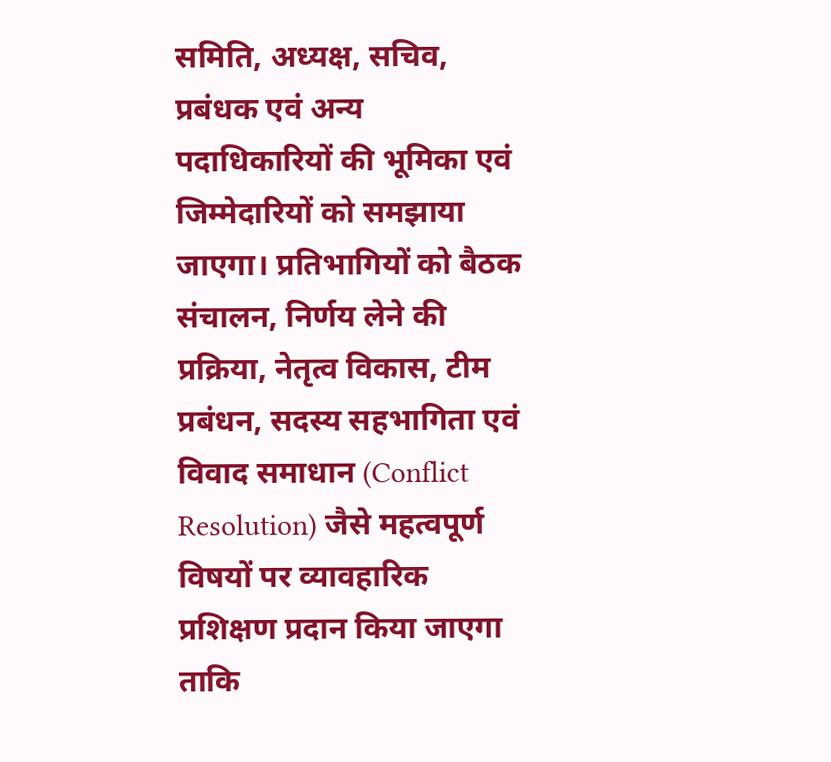समिति, अध्यक्ष, सचिव, प्रबंधक एवं अन्य पदाधिकारियों की भूमिका एवं जिम्मेदारियों को समझाया जाएगा। प्रतिभागियों को बैठक संचालन, निर्णय लेने की प्रक्रिया, नेतृत्व विकास, टीम प्रबंधन, सदस्य सहभागिता एवं विवाद समाधान (Conflict Resolution) जैसे महत्वपूर्ण विषयों पर व्यावहारिक प्रशिक्षण प्रदान किया जाएगा ताकि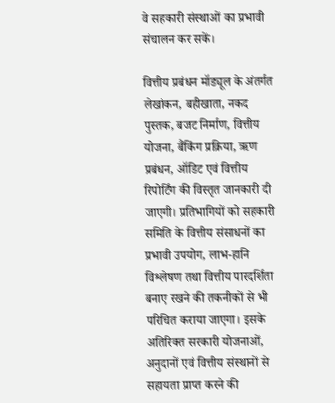वे सहकारी संस्थाओं का प्रभावी संचालन कर सकें।

वित्तीय प्रबंधन मॉड्यूल के अंतर्गत लेखांकन, बहीखाता, नकद पुस्तक, बजट निर्माण, वित्तीय योजना, बैंकिंग प्रक्रिया, ऋण प्रबंधन, ऑडिट एवं वित्तीय रिपोर्टिंग की विस्तृत जानकारी दी जाएगी। प्रतिभागियों को सहकारी समिति के वित्तीय संसाधनों का प्रभावी उपयोग, लाभ-हानि विश्लेषण तथा वित्तीय पारदर्शिता बनाए रखने की तकनीकों से भी परिचित कराया जाएगा। इसके अतिरिक्त सरकारी योजनाओं, अनुदानों एवं वित्तीय संस्थानों से सहायता प्राप्त करने की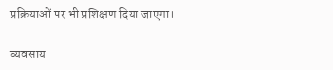प्रक्रियाओं पर भी प्रशिक्षण दिया जाएगा।

व्यवसाय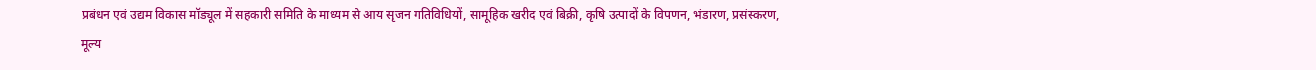प्रबंधन एवं उद्यम विकास मॉड्यूल में सहकारी समिति के माध्यम से आय सृजन गतिविधियों, सामूहिक खरीद एवं बिक्री, कृषि उत्पादों के विपणन, भंडारण, प्रसंस्करण, मूल्य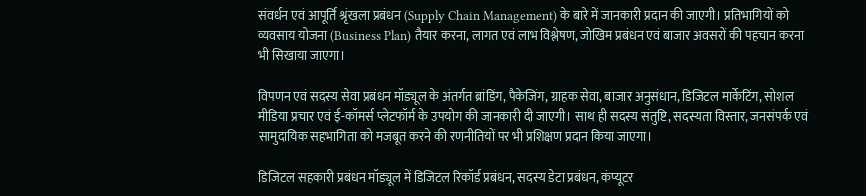संवर्धन एवं आपूर्ति श्रृंखला प्रबंधन (Supply Chain Management) के बारे में जानकारी प्रदान की जाएगी। प्रतिभागियों को व्यवसाय योजना (Business Plan) तैयार करना, लागत एवं लाभ विश्लेषण, जोखिम प्रबंधन एवं बाजार अवसरों की पहचान करना भी सिखाया जाएगा।

विपणन एवं सदस्य सेवा प्रबंधन मॉड्यूल के अंतर्गत ब्रांडिंग, पैकेजिंग, ग्राहक सेवा, बाजार अनुसंधान, डिजिटल मार्केटिंग, सोशल मीडिया प्रचार एवं ई-कॉमर्स प्लेटफॉर्म के उपयोग की जानकारी दी जाएगी। साथ ही सदस्य संतुष्टि, सदस्यता विस्तार, जनसंपर्क एवं सामुदायिक सहभागिता को मजबूत करने की रणनीतियों पर भी प्रशिक्षण प्रदान किया जाएगा।

डिजिटल सहकारी प्रबंधन मॉड्यूल में डिजिटल रिकॉर्ड प्रबंधन, सदस्य डेटा प्रबंधन, कंप्यूटर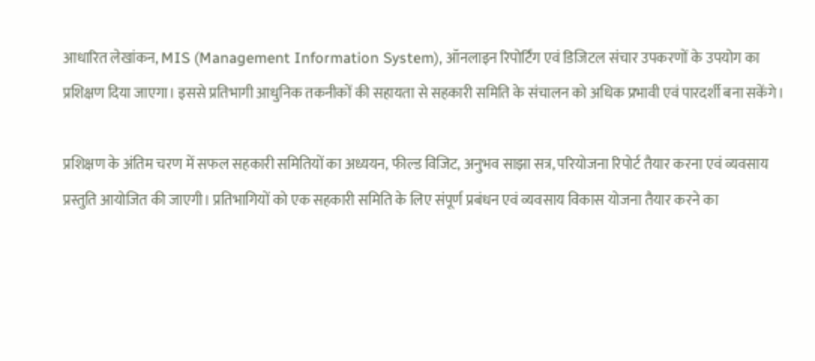आधारित लेखांकन, MIS (Management Information System), ऑनलाइन रिपोर्टिंग एवं डिजिटल संचार उपकरणों के उपयोग का प्रशिक्षण दिया जाएगा। इससे प्रतिभागी आधुनिक तकनीकों की सहायता से सहकारी समिति के संचालन को अधिक प्रभावी एवं पारदर्शी बना सकेंगे।

प्रशिक्षण के अंतिम चरण में सफल सहकारी समितियों का अध्ययन, फील्ड विजिट, अनुभव साझा सत्र, परियोजना रिपोर्ट तैयार करना एवं व्यवसाय प्रस्तुति आयोजित की जाएगी। प्रतिभागियों को एक सहकारी समिति के लिए संपूर्ण प्रबंधन एवं व्यवसाय विकास योजना तैयार करने का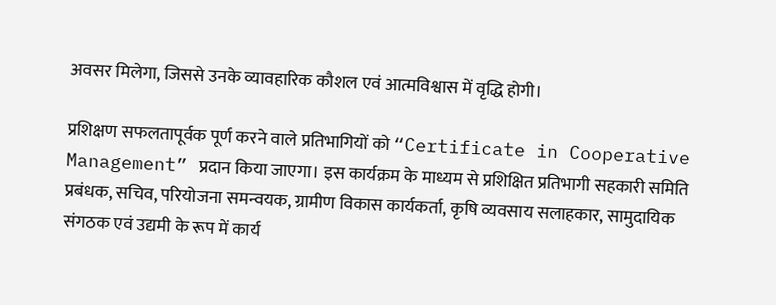अवसर मिलेगा, जिससे उनके व्यावहारिक कौशल एवं आत्मविश्वास में वृद्धि होगी।

प्रशिक्षण सफलतापूर्वक पूर्ण करने वाले प्रतिभागियों को “Certificate in Cooperative Management” प्रदान किया जाएगा। इस कार्यक्रम के माध्यम से प्रशिक्षित प्रतिभागी सहकारी समिति प्रबंधक, सचिव, परियोजना समन्वयक, ग्रामीण विकास कार्यकर्ता, कृषि व्यवसाय सलाहकार, सामुदायिक संगठक एवं उद्यमी के रूप में कार्य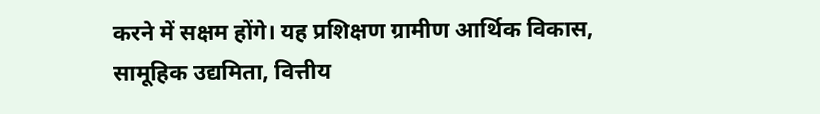करने में सक्षम होंगे। यह प्रशिक्षण ग्रामीण आर्थिक विकास, सामूहिक उद्यमिता, वित्तीय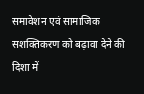समावेशन एवं सामाजिक सशक्तिकरण को बढ़ावा देने की दिशा में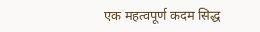एक महत्वपूर्ण कदम सिद्ध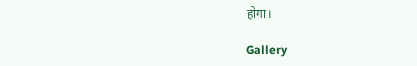होगा।

Gallery